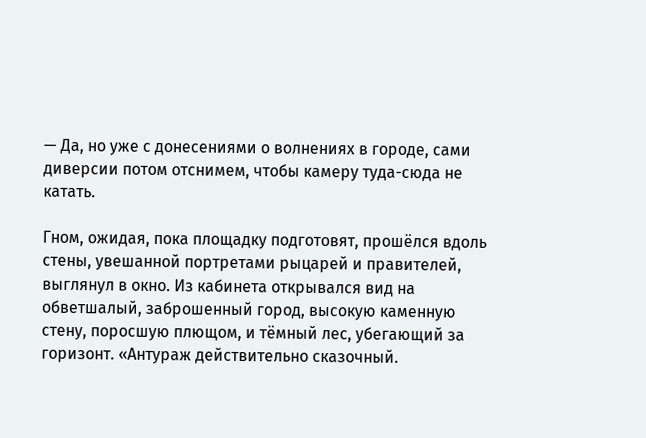— Да, но уже с донесениями о волнениях в городе, сами диверсии потом отснимем, чтобы камеру туда-сюда не катать.

Гном, ожидая, пока площадку подготовят, прошёлся вдоль стены, увешанной портретами рыцарей и правителей, выглянул в окно. Из кабинета открывался вид на обветшалый, заброшенный город, высокую каменную стену, поросшую плющом, и тёмный лес, убегающий за горизонт. «Антураж действительно сказочный.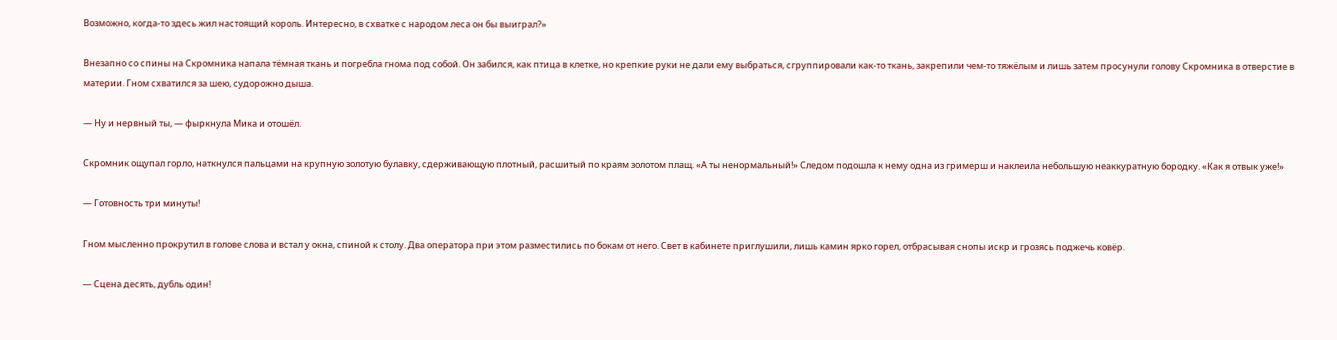Возможно, когда-то здесь жил настоящий король. Интересно, в схватке с народом леса он бы выиграл?»

Внезапно со спины на Скромника напала тёмная ткань и погребла гнома под собой. Он забился, как птица в клетке, но крепкие руки не дали ему выбраться, сгруппировали как-то ткань, закрепили чем-то тяжёлым и лишь затем просунули голову Скромника в отверстие в материи. Гном схватился за шею, судорожно дыша.

— Ну и нервный ты, — фыркнула Мика и отошёл.

Скромник ощупал горло, наткнулся пальцами на крупную золотую булавку, сдерживающую плотный, расшитый по краям золотом плащ. «А ты ненормальный!» Следом подошла к нему одна из гримерш и наклеила небольшую неаккуратную бородку. «Как я отвык уже!»

— Готовность три минуты!

Гном мысленно прокрутил в голове слова и встал у окна, спиной к столу. Два оператора при этом разместились по бокам от него. Свет в кабинете приглушили, лишь камин ярко горел, отбрасывая снопы искр и грозясь поджечь ковёр.

— Сцена десять, дубль один!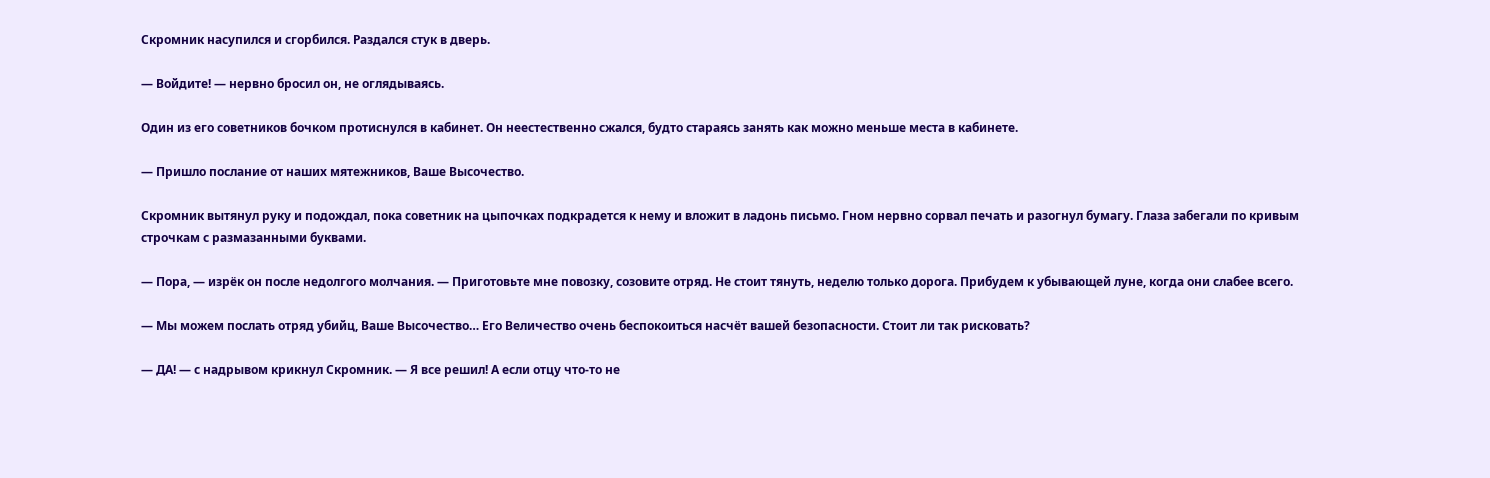Скромник насупился и сгорбился. Раздался стук в дверь.

— Войдите! — нервно бросил он, не оглядываясь.

Один из его советников бочком протиснулся в кабинет. Он неестественно сжался, будто стараясь занять как можно меньше места в кабинете.

— Пришло послание от наших мятежников, Ваше Высочество.

Скромник вытянул руку и подождал, пока советник на цыпочках подкрадется к нему и вложит в ладонь письмо. Гном нервно сорвал печать и разогнул бумагу. Глаза забегали по кривым строчкам с размазанными буквами.

— Пора, — изрёк он после недолгого молчания. — Приготовьте мне повозку, созовите отряд. Не стоит тянуть, неделю только дорога. Прибудем к убывающей луне, когда они слабее всего.

— Мы можем послать отряд убийц, Ваше Высочество… Его Величество очень беспокоиться насчёт вашей безопасности. Стоит ли так рисковать?

— ДА! — с надрывом крикнул Скромник. — Я все решил! А если отцу что-то не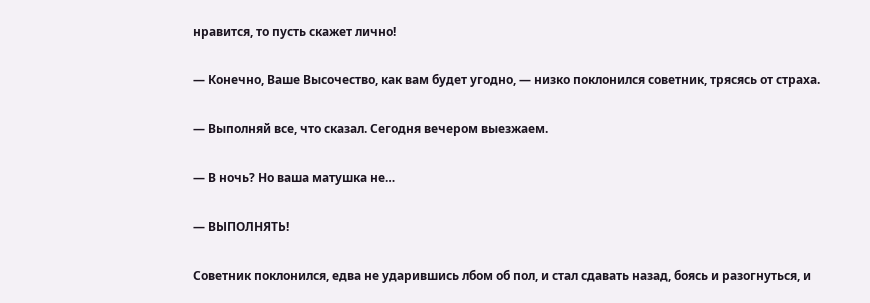нравится, то пусть скажет лично!

— Конечно, Ваше Высочество, как вам будет угодно, — низко поклонился советник, трясясь от страха.

— Выполняй все, что сказал. Сегодня вечером выезжаем.

— В ночь? Но ваша матушка не…

— ВЫПОЛНЯТЬ!

Советник поклонился, едва не ударившись лбом об пол, и стал сдавать назад, боясь и разогнуться, и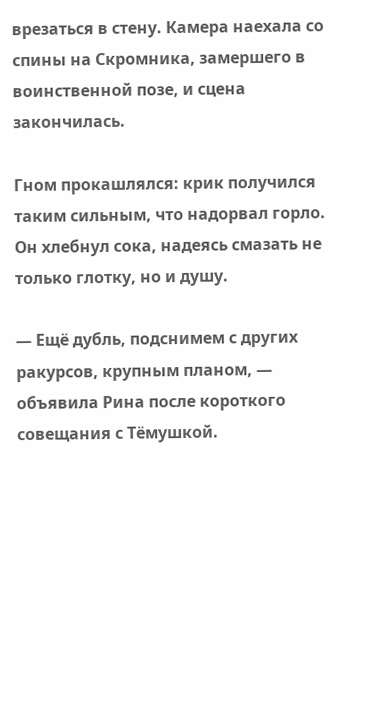врезаться в стену. Камера наехала со спины на Скромника, замершего в воинственной позе, и сцена закончилась.

Гном прокашлялся: крик получился таким сильным, что надорвал горло. Он хлебнул сока, надеясь смазать не только глотку, но и душу.

— Ещё дубль, подснимем с других ракурсов, крупным планом, — объявила Рина после короткого совещания с Тёмушкой.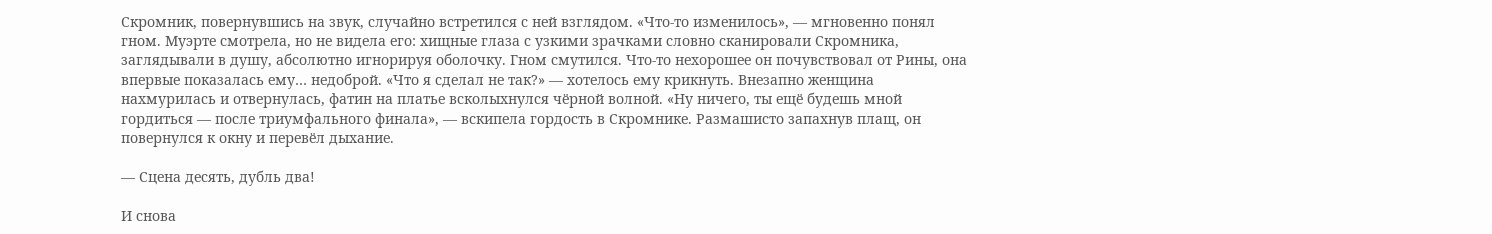Скромник, повернувшись на звук, случайно встретился с ней взглядом. «Что-то изменилось», — мгновенно понял гном. Муэрте смотрела, но не видела его: хищные глаза с узкими зрачками словно сканировали Скромника, заглядывали в душу, абсолютно игнорируя оболочку. Гном смутился. Что-то нехорошее он почувствовал от Рины, она впервые показалась ему… недоброй. «Что я сделал не так?» — хотелось ему крикнуть. Внезапно женщина нахмурилась и отвернулась, фатин на платье всколыхнулся чёрной волной. «Ну ничего, ты ещё будешь мной гордиться — после триумфального финала», — вскипела гордость в Скромнике. Размашисто запахнув плащ, он повернулся к окну и перевёл дыхание.

— Сцена десять, дубль два!

И снова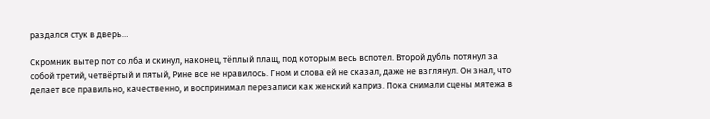раздался стук в дверь…

Скромник вытер пот со лба и скинул, наконец, тёплый плащ, под которым весь вспотел. Второй дубль потянул за собой третий, четвёртый и пятый, Рине все не нравилось. Гном и слова ей не сказал, даже не взглянул. Он знал, что делает все правильно, качественно, и воспринимал перезаписи как женский каприз. Пока снимали сцены мятежа в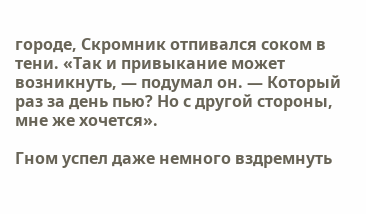городе, Скромник отпивался соком в тени. «Так и привыкание может возникнуть, — подумал он. — Который раз за день пью? Но с другой стороны, мне же хочется».

Гном успел даже немного вздремнуть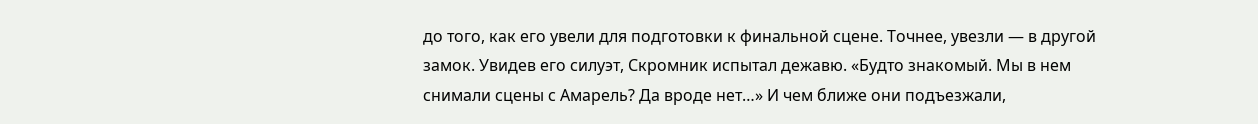до того, как его увели для подготовки к финальной сцене. Точнее, увезли — в другой замок. Увидев его силуэт, Скромник испытал дежавю. «Будто знакомый. Мы в нем снимали сцены с Амарель? Да вроде нет…» И чем ближе они подъезжали,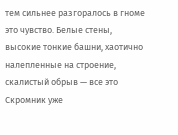тем сильнее разгоралось в гноме это чувство. Белые стены, высокие тонкие башни, хаотично налепленные на строение, скалистый обрыв — все это Скромник уже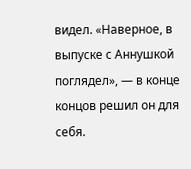видел. «Наверное, в выпуске с Аннушкой поглядел», — в конце концов решил он для себя.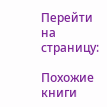Перейти на страницу:

Похожие книги